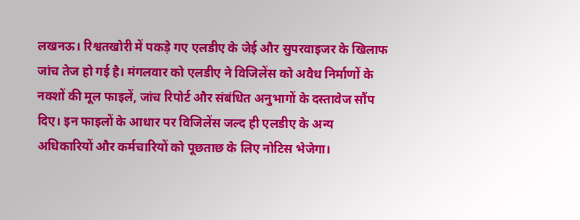लखनऊ। रिश्वतखोरी में पकड़े गए एलडीए के जेई और सुपरवाइजर के खिलाफ जांच तेज हो गई है। मंगलवार को एलडीए ने विजिलेंस को अवैध निर्माणों के नक्शों की मूल फाइलें, जांच रिपोर्ट और संबंधित अनुभागों के दस्तावेज सौंप दिए। इन फाइलों के आधार पर विजिलेंस जल्द ही एलडीए के अन्य अधिकारियों और कर्मचारियों को पूछताछ के लिए नोटिस भेजेगा।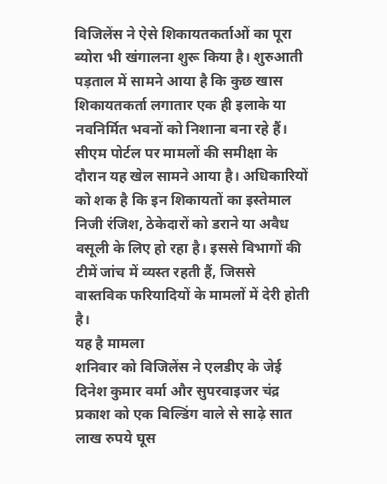विजिलेंस ने ऐसे शिकायतकर्ताओं का पूरा ब्योरा भी खंगालना शुरू किया है। शुरुआती पड़ताल में सामने आया है कि कुछ खास शिकायतकर्ता लगातार एक ही इलाके या नवनिर्मित भवनों को निशाना बना रहे हैं। सीएम पोर्टल पर मामलों की समीक्षा के दौरान यह खेल सामने आया है। अधिकारियों को शक है कि इन शिकायतों का इस्तेमाल निजी रंजिश, ठेकेदारों को डराने या अवैध वसूली के लिए हो रहा है। इससे विभागों की टीमें जांच में व्यस्त रहती हैं, जिससे वास्तविक फरियादियों के मामलों में देरी होती है।
यह है मामला
शनिवार को विजिलेंस ने एलडीए के जेई दिनेश कुमार वर्मा और सुपरवाइजर चंद्र प्रकाश को एक बिल्डिंग वाले से साढ़े सात लाख रुपये घूस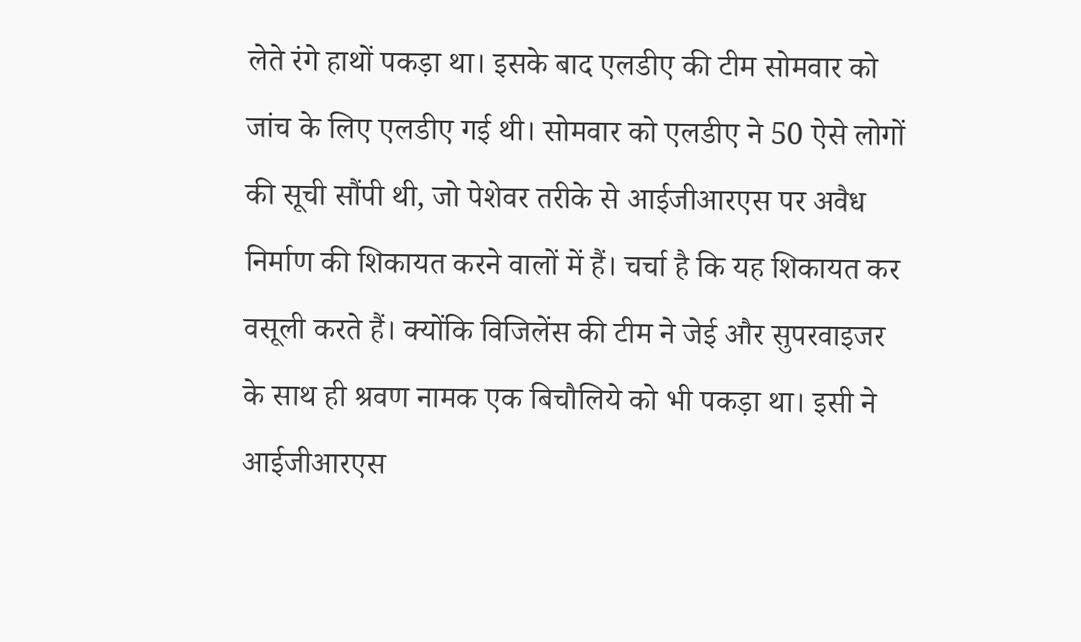लेते रंगे हाथों पकड़ा था। इसके बाद एलडीए की टीम सोमवार को जांच के लिए एलडीए गई थी। सोमवार को एलडीए ने 50 ऐसे लोगों की सूची सौंपी थी, जो पेशेवर तरीके से आईजीआरएस पर अवैध निर्माण की शिकायत करने वालों में हैं। चर्चा है कि यह शिकायत कर वसूली करते हैं। क्योंकि विजिलेंस की टीम ने जेई और सुपरवाइजर के साथ ही श्रवण नामक एक बिचौलिये को भी पकड़ा था। इसी ने आईजीआरएस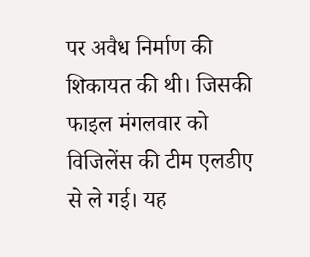पर अवैध निर्माण की शिकायत की थी। जिसकी फाइल मंगलवार को विजिलेंस की टीम एलडीए से ले गई। यह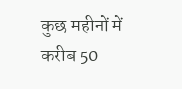कुछ महीनों में करीब 50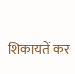शिकायतें कर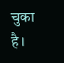चुका है।